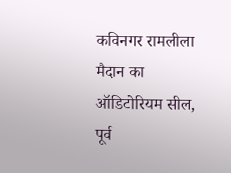कविनगर रामलीला मैदान का ऑडिटोरियम सील, पूर्व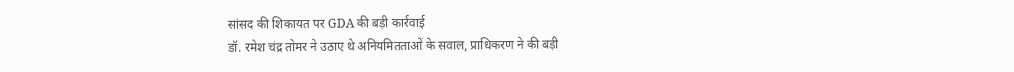सांसद की शिकायत पर GDA की बड़ी कार्रवाई
डॉ. रमेश चंद्र तोमर ने उठाए थे अनियमितताओं के सवाल, प्राधिकरण ने की बड़ी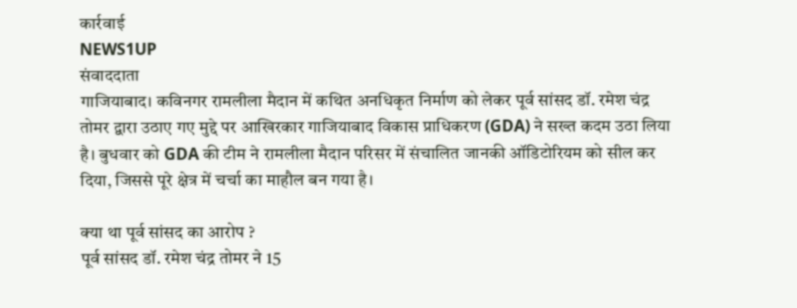कार्रवाई
NEWS1UP
संवाददाता
गाजियाबाद। कविनगर रामलीला मैदान में कथित अनधिकृत निर्माण को लेकर पूर्व सांसद डॉ. रमेश चंद्र तोमर द्वारा उठाए गए मुद्दे पर आखिरकार गाजियाबाद विकास प्राधिकरण (GDA) ने सख्त कदम उठा लिया है। बुधवार को GDA की टीम ने रामलीला मैदान परिसर में संचालित जानकी ऑडिटोरियम को सील कर दिया, जिससे पूरे क्षेत्र में चर्चा का माहौल बन गया है।

क्या था पूर्व सांसद का आरोप ?
पूर्व सांसद डॉ. रमेश चंद्र तोमर ने 15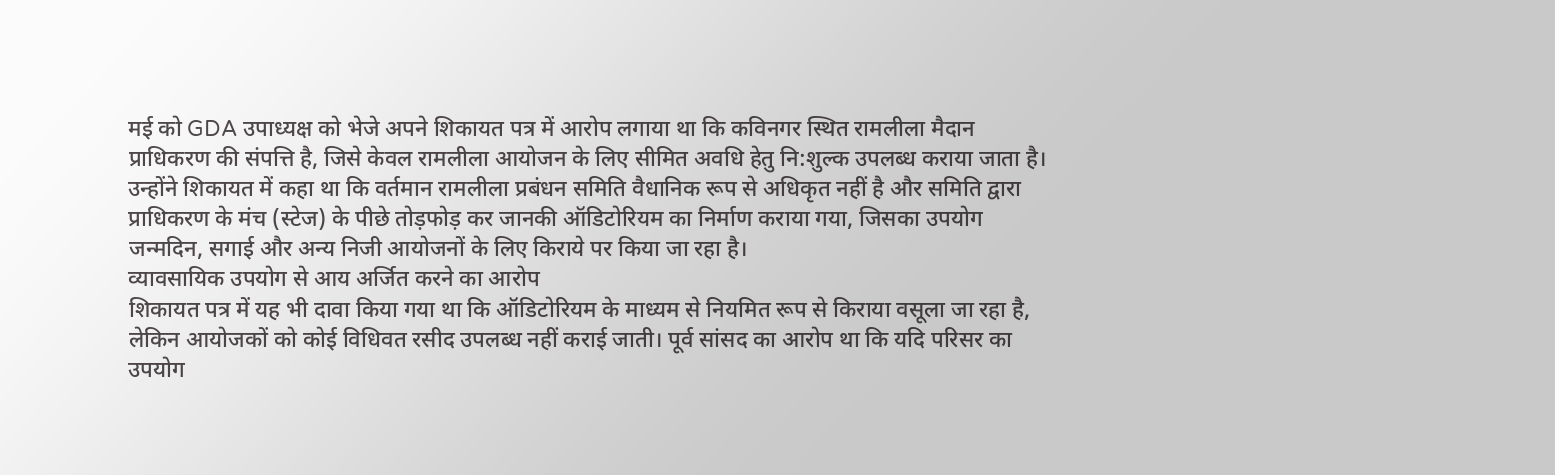मई को GDA उपाध्यक्ष को भेजे अपने शिकायत पत्र में आरोप लगाया था कि कविनगर स्थित रामलीला मैदान प्राधिकरण की संपत्ति है, जिसे केवल रामलीला आयोजन के लिए सीमित अवधि हेतु नि:शुल्क उपलब्ध कराया जाता है।
उन्होंने शिकायत में कहा था कि वर्तमान रामलीला प्रबंधन समिति वैधानिक रूप से अधिकृत नहीं है और समिति द्वारा प्राधिकरण के मंच (स्टेज) के पीछे तोड़फोड़ कर जानकी ऑडिटोरियम का निर्माण कराया गया, जिसका उपयोग जन्मदिन, सगाई और अन्य निजी आयोजनों के लिए किराये पर किया जा रहा है।
व्यावसायिक उपयोग से आय अर्जित करने का आरोप
शिकायत पत्र में यह भी दावा किया गया था कि ऑडिटोरियम के माध्यम से नियमित रूप से किराया वसूला जा रहा है, लेकिन आयोजकों को कोई विधिवत रसीद उपलब्ध नहीं कराई जाती। पूर्व सांसद का आरोप था कि यदि परिसर का उपयोग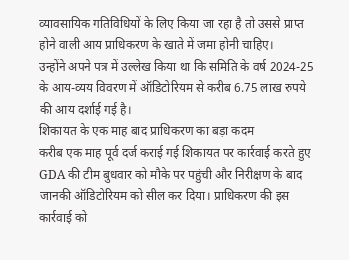व्यावसायिक गतिविधियों के लिए किया जा रहा है तो उससे प्राप्त होने वाली आय प्राधिकरण के खाते में जमा होनी चाहिए।
उन्होंने अपने पत्र में उल्लेख किया था कि समिति के वर्ष 2024-25 के आय-व्यय विवरण में ऑडिटोरियम से करीब 6.75 लाख रुपये की आय दर्शाई गई है।
शिकायत के एक माह बाद प्राधिकरण का बड़ा कदम
करीब एक माह पूर्व दर्ज कराई गई शिकायत पर कार्रवाई करते हुए GDA की टीम बुधवार को मौके पर पहुंची और निरीक्षण के बाद जानकी ऑडिटोरियम को सील कर दिया। प्राधिकरण की इस कार्रवाई को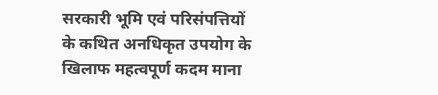सरकारी भूमि एवं परिसंपत्तियों के कथित अनधिकृत उपयोग के खिलाफ महत्वपूर्ण कदम माना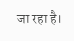जा रहा है।